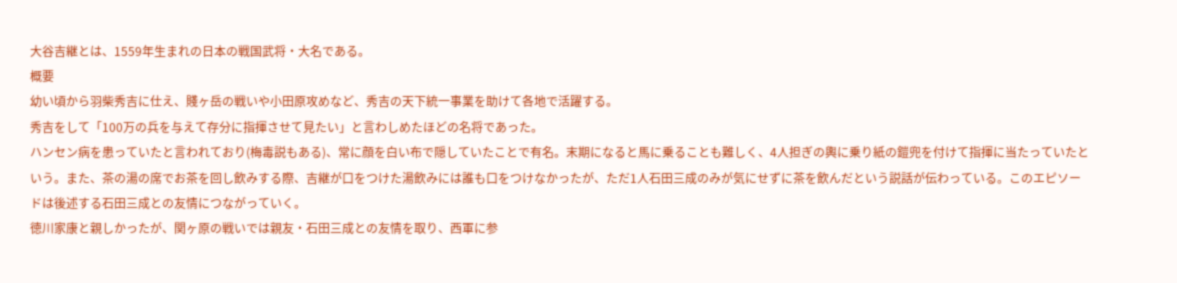大谷吉継とは、1559年生まれの日本の戦国武将・大名である。
概要
幼い頃から羽柴秀吉に仕え、賤ヶ岳の戦いや小田原攻めなど、秀吉の天下統一事業を助けて各地で活躍する。
秀吉をして「100万の兵を与えて存分に指揮させて見たい」と言わしめたほどの名将であった。
ハンセン病を患っていたと言われており(梅毒説もある)、常に顔を白い布で隠していたことで有名。末期になると馬に乗ることも難しく、4人担ぎの輿に乗り紙の鎧兜を付けて指揮に当たっていたという。また、茶の湯の席でお茶を回し飲みする際、吉継が口をつけた湯飲みには誰も口をつけなかったが、ただ1人石田三成のみが気にせずに茶を飲んだという説話が伝わっている。このエピソードは後述する石田三成との友情につながっていく。
徳川家康と親しかったが、関ヶ原の戦いでは親友・石田三成との友情を取り、西軍に参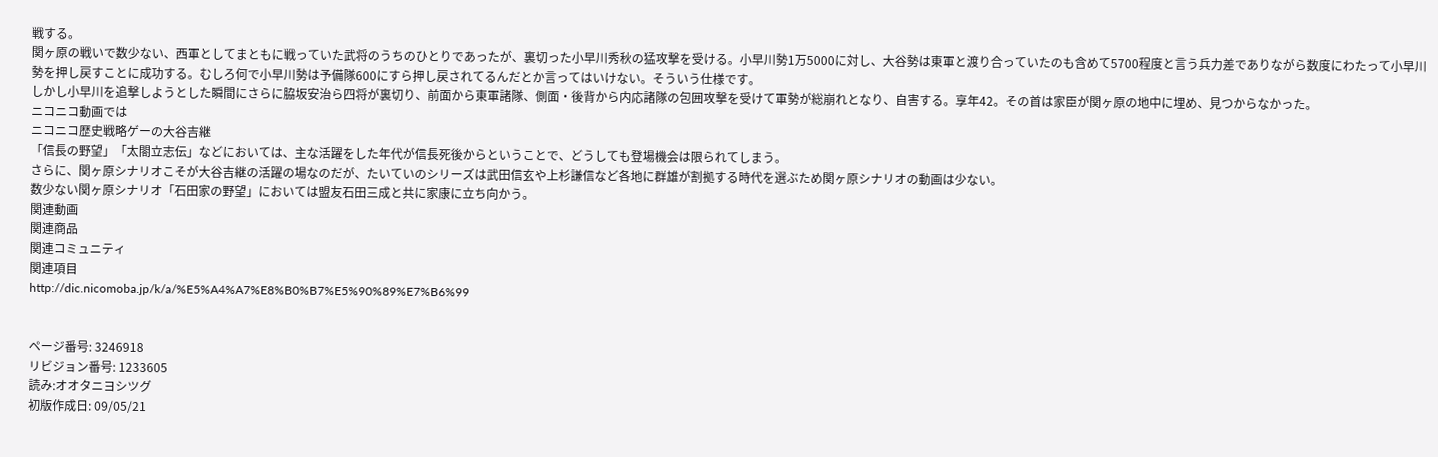戦する。
関ヶ原の戦いで数少ない、西軍としてまともに戦っていた武将のうちのひとりであったが、裏切った小早川秀秋の猛攻撃を受ける。小早川勢1万5000に対し、大谷勢は東軍と渡り合っていたのも含めて5700程度と言う兵力差でありながら数度にわたって小早川勢を押し戻すことに成功する。むしろ何で小早川勢は予備隊600にすら押し戻されてるんだとか言ってはいけない。そういう仕様です。
しかし小早川を追撃しようとした瞬間にさらに脇坂安治ら四将が裏切り、前面から東軍諸隊、側面・後背から内応諸隊の包囲攻撃を受けて軍勢が総崩れとなり、自害する。享年42。その首は家臣が関ヶ原の地中に埋め、見つからなかった。
ニコニコ動画では
ニコニコ歴史戦略ゲーの大谷吉継
「信長の野望」「太閤立志伝」などにおいては、主な活躍をした年代が信長死後からということで、どうしても登場機会は限られてしまう。
さらに、関ヶ原シナリオこそが大谷吉継の活躍の場なのだが、たいていのシリーズは武田信玄や上杉謙信など各地に群雄が割拠する時代を選ぶため関ヶ原シナリオの動画は少ない。
数少ない関ヶ原シナリオ「石田家の野望」においては盟友石田三成と共に家康に立ち向かう。
関連動画
関連商品
関連コミュニティ
関連項目
http://dic.nicomoba.jp/k/a/%E5%A4%A7%E8%B0%B7%E5%90%89%E7%B6%99


ページ番号: 3246918
リビジョン番号: 1233605
読み:オオタニヨシツグ
初版作成日: 09/05/21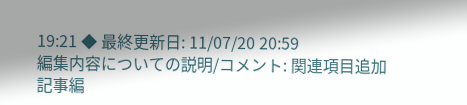19:21 ◆ 最終更新日: 11/07/20 20:59
編集内容についての説明/コメント: 関連項目追加
記事編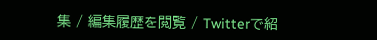集 / 編集履歴を閲覧 / Twitterで紹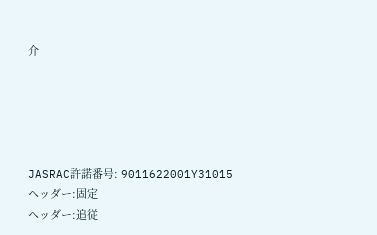介





JASRAC許諾番号: 9011622001Y31015
ヘッダー:固定
ヘッダー:追従